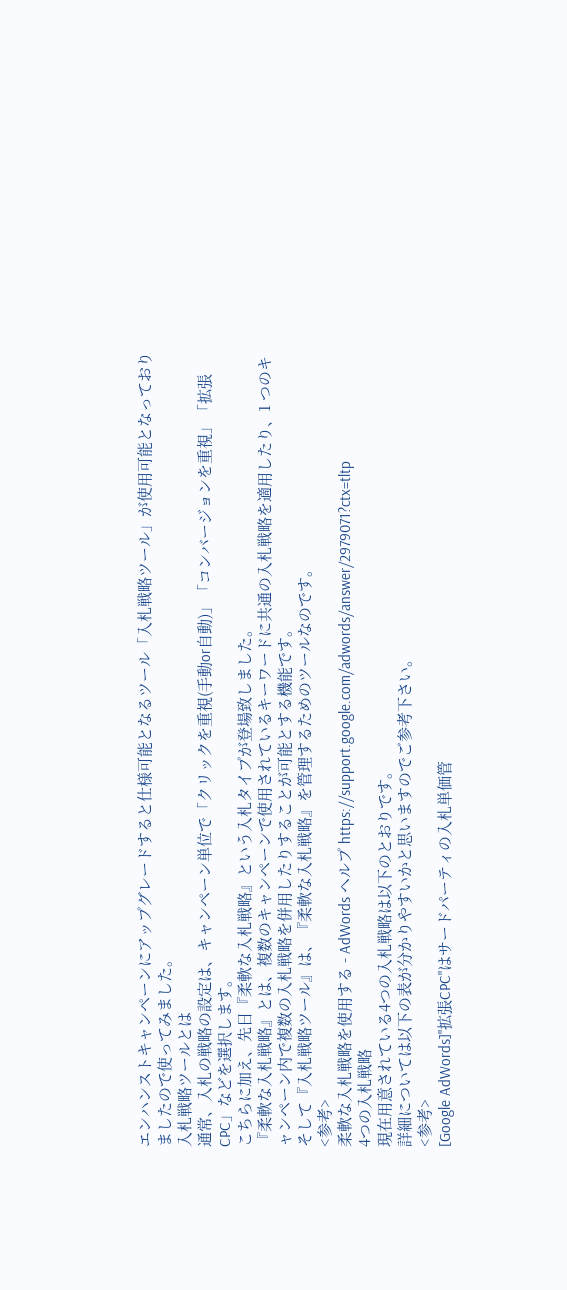エンハンストキャンペーンにアップグレードすると仕様可能となるツール「入札戦略ツール」が使用可能となっておりましたので使ってみました。
入札戦略ツールとは
通常、入札の戦略の設定は、キャンペーン単位で「クリックを重視(手動or自動)」「コンバージョンを重視」「拡張CPC」などを選択します。
こちらに加え、先日『柔軟な入札戦略』という入札タイプが登場致しました。
『柔軟な入札戦略』とは、複数のキャンペーンで使用されているキーワードに共通の入札戦略を適用したり、1 つのキャンペーン内で複数の入札戦略を併用したりすることが可能とする機能です。
そして『入札戦略ツール』は、『柔軟な入札戦略』を管理するためのツールなのです。
<参考>
柔軟な入札戦略を使用する - AdWords ヘルプ https://support.google.com/adwords/answer/2979071?ctx=tltp
4つの入札戦略
現在用意されている4つの入札戦略は以下のとおりです。
詳細については以下の表が分かりやすいかと思いますのでご参考下さい。
<参考>
[Google AdWords]"拡張CPC"はサードパーティの入札単価管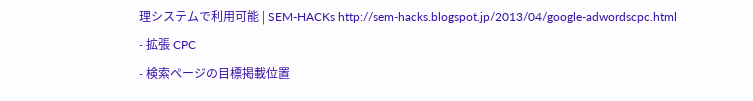理システムで利用可能 | SEM-HACKs http://sem-hacks.blogspot.jp/2013/04/google-adwordscpc.html
- 拡張 CPC
- 検索ページの目標掲載位置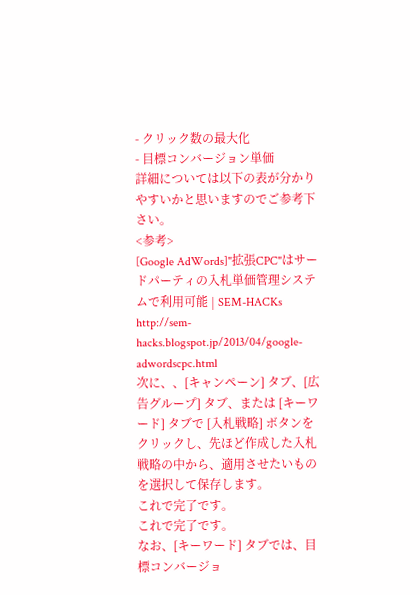- クリック数の最大化
- 目標コンバージョン単価
詳細については以下の表が分かりやすいかと思いますのでご参考下さい。
<参考>
[Google AdWords]"拡張CPC"はサードパーティの入札単価管理システムで利用可能 | SEM-HACKs http://sem-hacks.blogspot.jp/2013/04/google-adwordscpc.html
次に、、[キャンペーン] タブ、[広告グループ] タブ、または [キーワード] タブで [入札戦略] ボタンをクリックし、先ほど作成した入札戦略の中から、適用させたいものを選択して保存します。
これで完了です。
これで完了です。
なお、[キーワード] タブでは、目標コンバージョ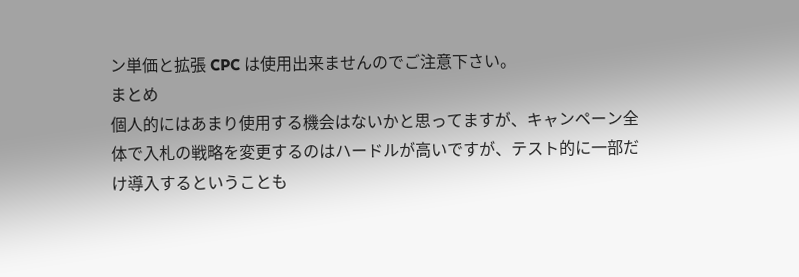ン単価と拡張 CPC は使用出来ませんのでご注意下さい。
まとめ
個人的にはあまり使用する機会はないかと思ってますが、キャンペーン全体で入札の戦略を変更するのはハードルが高いですが、テスト的に一部だけ導入するということも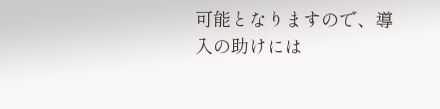可能となりますので、導入の助けには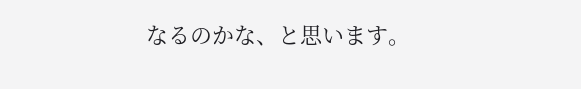なるのかな、と思います。